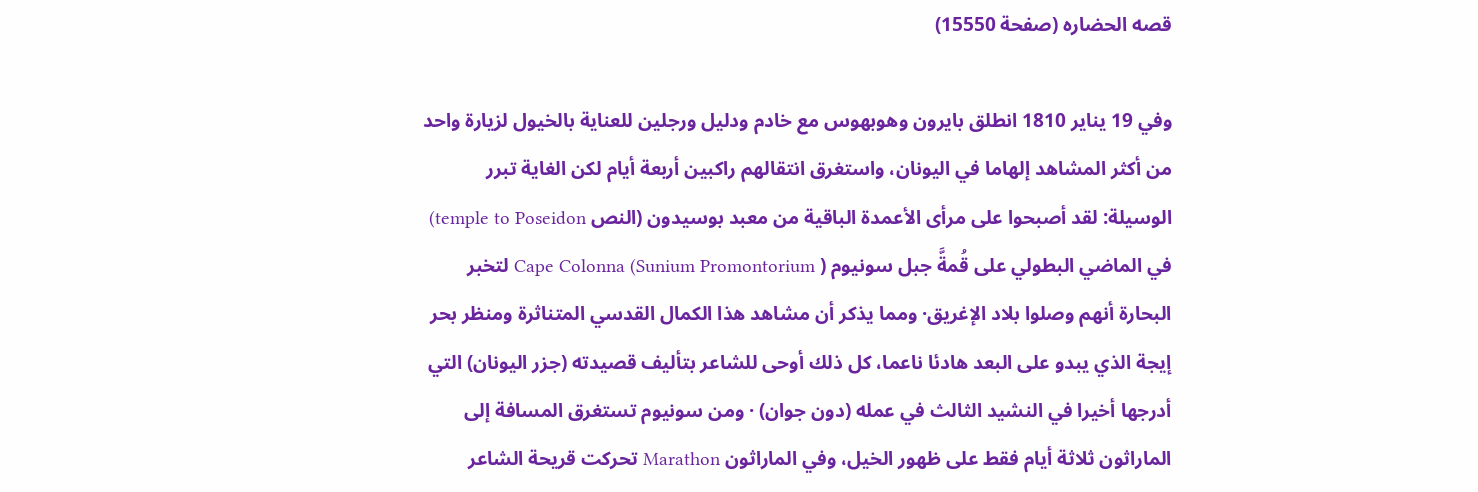قصه الحضاره (صفحة 15550)

وفي 19 يناير 1810 انطلق بايرون وهوبهوس مع خادم ودليل ورجلين للعناية بالخيول لزيارة واحد من أكثر المشاهد إلهاما في اليونان، واستغرق انتقالهم راكبين أربعة أيام لكن الغاية تبرر الوسيلة: لقد أصبحوا على مرأى الأعمدة الباقية من معبد بوسيدون (النص temple to Poseidon) في الماضي البطولي على قُمةَّ جبل سونيوم ( Sunium Promontorium) Cape Colonna لتخبر البحارة أنهم وصلوا بلاد الإغريق· ومما يذكر أن مشاهد هذا الكمال القدسي المتناثرة ومنظر بحر إيجة الذي يبدو على البعد هادئا ناعما، كل ذلك أوحى للشاعر بتأليف قصيدته (جزر اليونان) التي أدرجها أخيرا في النشيد الثالث في عمله (دون جوان) · ومن سونيوم تستغرق المسافة إلى الماراثون ثلاثة أيام فقط على ظهور الخيل، وفي الماراثون Marathon تحركت قريحة الشاعر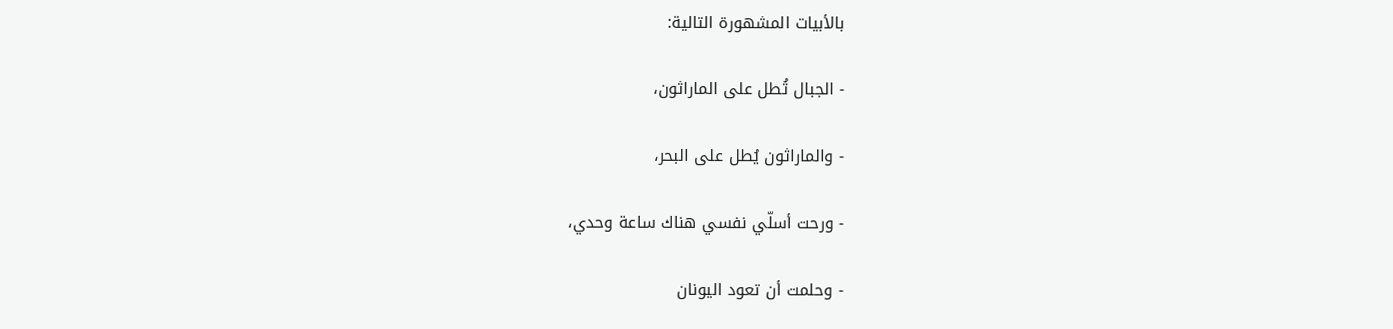بالأبيات المشهورة التالية:

- الجبال تُطل على الماراثون،

- والماراثون يُطل على البحر،

- ورحت أسلّي نفسي هناك ساعة وحدي،

- وحلمت أن تعود اليونان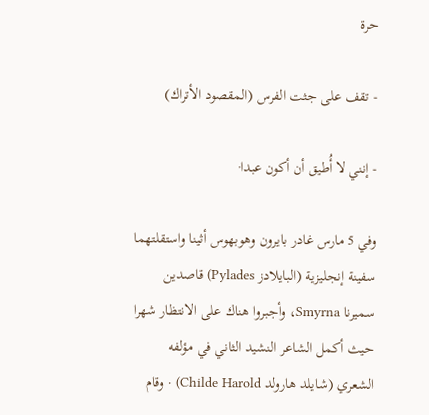حرة

- تقف على جثت الفرس (المقصود الأتراك)

- إنني لا أُطيق أن أكون عبدا·

وفي 5 مارس غادر بايرون وهوبهوس أثينا واستقلتهما سفينة إنجليزية (البايلادز Pylades) قاصدين سميرنا Smyrna، وأجبروا هناك على الانتظار شهرا حيث أكمل الشاعر النشيد الثاني في مؤلفه الشعري (شايلد هارولد Childe Harold) · وقام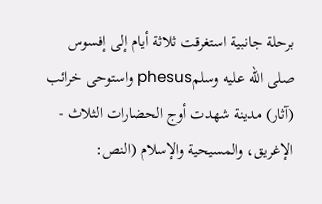برحلة جانبية استغرقت ثلاثة أيام إلى إفسوس صلى الله عليه وسلمphesus واستوحى خرائب (آثار) مدينة شهدت أوج الحضارات الثلاث - الإغريق، والمسيحية والإسلام (النص: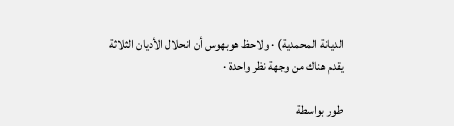الديانة المحمدية) · ولاحظ هوبهوس أن انحلال الأديان الثلاثة يقدم هناك من وجهة نظر واحدة ·

طور بواسطة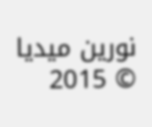نورين ميديا © 2015